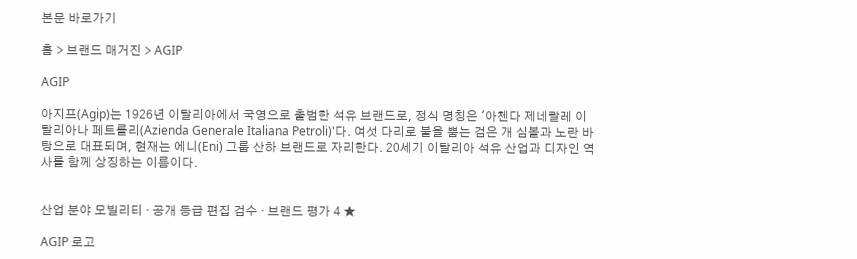본문 바로가기

홈 > 브랜드 매거진 > AGIP

AGIP

아지프(Agip)는 1926년 이탈리아에서 국영으로 출범한 석유 브랜드로, 정식 명칭은 '아첸다 제네랄레 이탈리아나 페트롤리(Azienda Generale Italiana Petroli)'다. 여섯 다리로 불을 뿜는 검은 개 심볼과 노란 바탕으로 대표되며, 현재는 에니(Eni) 그룹 산하 브랜드로 자리한다. 20세기 이탈리아 석유 산업과 디자인 역사를 함께 상징하는 이름이다.


산업 분야 모빌리티 · 공개 등급 편집 검수 · 브랜드 평가 4 ★

AGIP 로고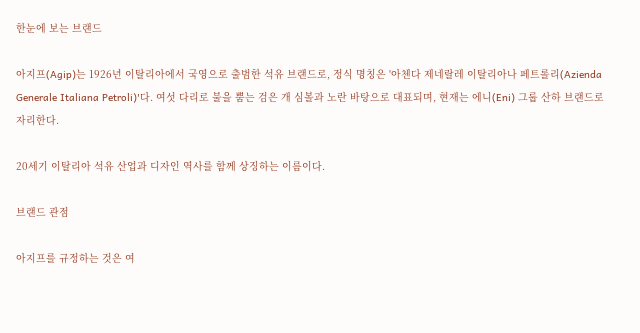한눈에 보는 브랜드

아지프(Agip)는 1926년 이탈리아에서 국영으로 출범한 석유 브랜드로, 정식 명칭은 '아첸다 제네랄레 이탈리아나 페트롤리(Azienda Generale Italiana Petroli)'다. 여섯 다리로 불을 뿜는 검은 개 심볼과 노란 바탕으로 대표되며, 현재는 에니(Eni) 그룹 산하 브랜드로 자리한다.

20세기 이탈리아 석유 산업과 디자인 역사를 함께 상징하는 이름이다.

브랜드 관점

아지프를 규정하는 것은 여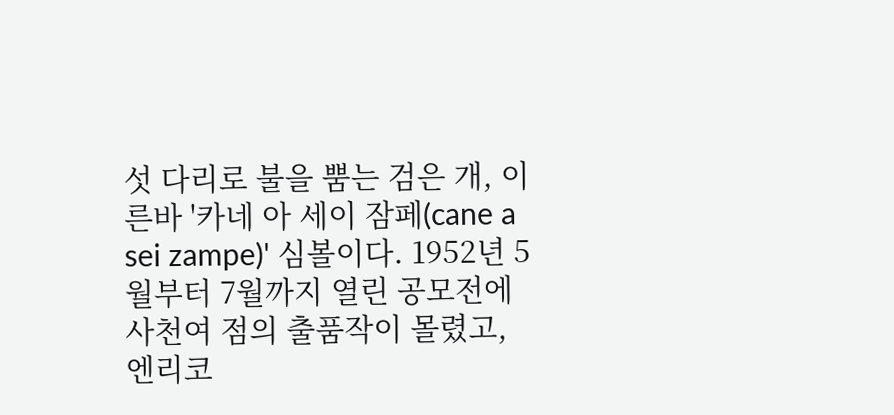섯 다리로 불을 뿜는 검은 개, 이른바 '카네 아 세이 잠페(cane a sei zampe)' 심볼이다. 1952년 5월부터 7월까지 열린 공모전에 사천여 점의 출품작이 몰렸고, 엔리코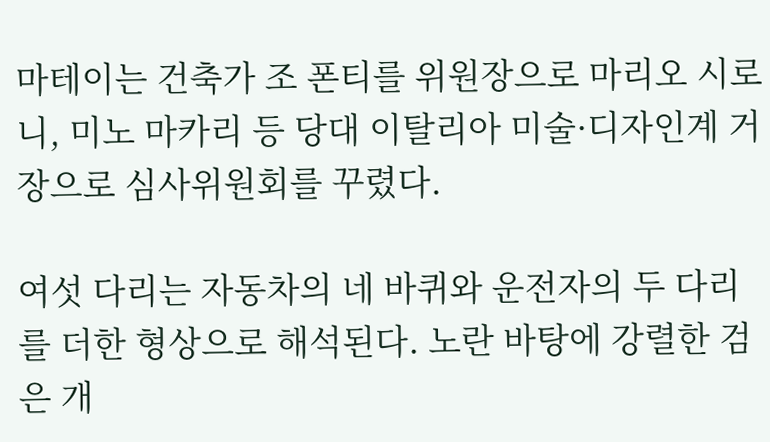마테이는 건축가 조 폰티를 위원장으로 마리오 시로니, 미노 마카리 등 당대 이탈리아 미술·디자인계 거장으로 심사위원회를 꾸렸다.

여섯 다리는 자동차의 네 바퀴와 운전자의 두 다리를 더한 형상으로 해석된다. 노란 바탕에 강렬한 검은 개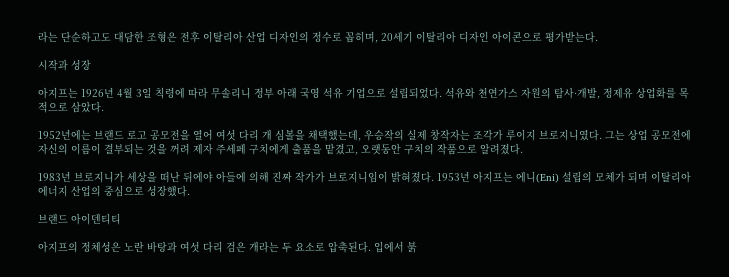라는 단순하고도 대담한 조형은 전후 이탈리아 산업 디자인의 정수로 꼽히며, 20세기 이탈리아 디자인 아이콘으로 평가받는다.

시작과 성장

아지프는 1926년 4월 3일 칙령에 따라 무솔리니 정부 아래 국영 석유 기업으로 설립되었다. 석유와 천연가스 자원의 탐사·개발, 정제유 상업화를 목적으로 삼았다.

1952년에는 브랜드 로고 공모전을 열어 여섯 다리 개 심볼을 채택했는데, 우승작의 실제 창작자는 조각가 루이지 브로지니였다. 그는 상업 공모전에 자신의 이름이 결부되는 것을 꺼려 제자 주세페 구치에게 출품을 맡겼고, 오랫동안 구치의 작품으로 알려졌다.

1983년 브로지니가 세상을 떠난 뒤에야 아들에 의해 진짜 작가가 브로지니임이 밝혀졌다. 1953년 아지프는 에니(Eni) 설립의 모체가 되며 이탈리아 에너지 산업의 중심으로 성장했다.

브랜드 아이덴티티

아지프의 정체성은 노란 바탕과 여섯 다리 검은 개라는 두 요소로 압축된다. 입에서 붉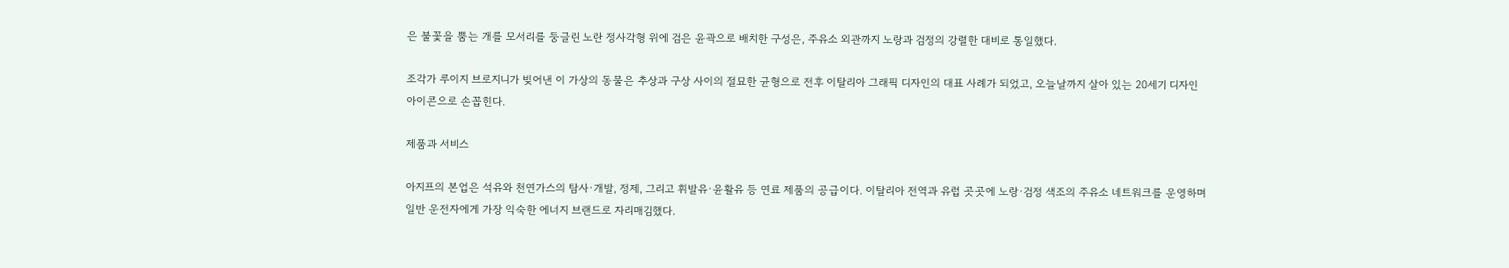은 불꽃을 뿜는 개를 모서리를 둥글린 노란 정사각형 위에 검은 윤곽으로 배치한 구성은, 주유소 외관까지 노랑과 검정의 강렬한 대비로 통일했다.

조각가 루이지 브로지니가 빚어낸 이 가상의 동물은 추상과 구상 사이의 절묘한 균형으로 전후 이탈리아 그래픽 디자인의 대표 사례가 되었고, 오늘날까지 살아 있는 20세기 디자인 아이콘으로 손꼽힌다.

제품과 서비스

아지프의 본업은 석유와 천연가스의 탐사·개발, 정제, 그리고 휘발유·윤활유 등 연료 제품의 공급이다. 이탈리아 전역과 유럽 곳곳에 노랑·검정 색조의 주유소 네트워크를 운영하며 일반 운전자에게 가장 익숙한 에너지 브랜드로 자리매김했다.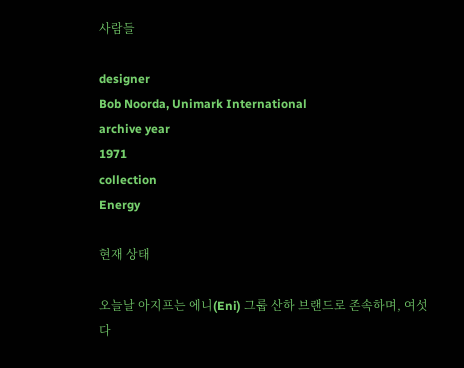사람들

designer
Bob Noorda, Unimark International
archive year
1971
collection
Energy

현재 상태

오늘날 아지프는 에니(Eni) 그룹 산하 브랜드로 존속하며, 여섯 다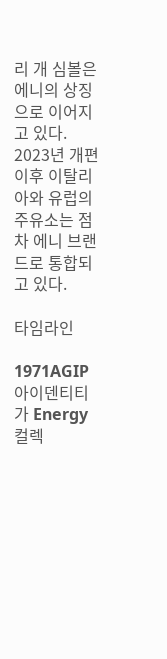리 개 심볼은 에니의 상징으로 이어지고 있다. 2023년 개편 이후 이탈리아와 유럽의 주유소는 점차 에니 브랜드로 통합되고 있다.

타임라인

1971AGIP 아이덴티티가 Energy 컬렉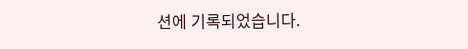션에 기록되었습니다.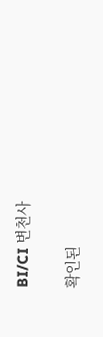BI/CI 변천사

확인된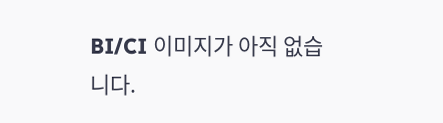BI/CI 이미지가 아직 없습니다.